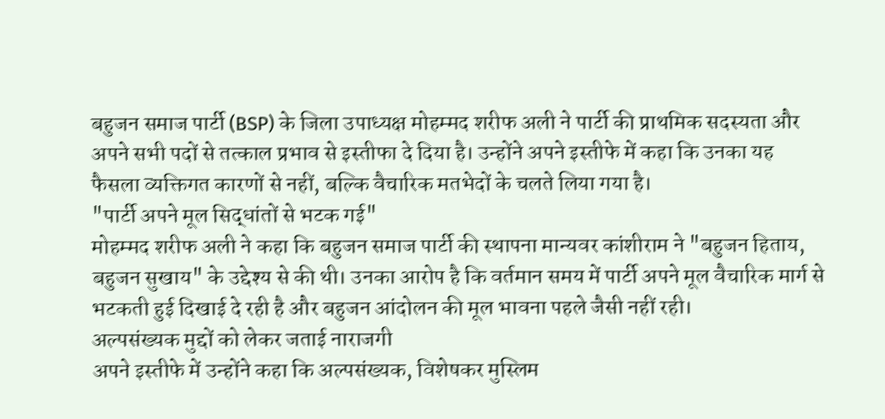बहुजन समाज पार्टी (BSP) के जिला उपाध्यक्ष मोहम्मद शरीफ अली ने पार्टी की प्राथमिक सदस्यता और अपने सभी पदों से तत्काल प्रभाव से इस्तीफा दे दिया है। उन्होंने अपने इस्तीफे में कहा कि उनका यह फैसला व्यक्तिगत कारणों से नहीं, बल्कि वैचारिक मतभेदों के चलते लिया गया है।
"पार्टी अपने मूल सिद्धांतों से भटक गई"
मोहम्मद शरीफ अली ने कहा कि बहुजन समाज पार्टी की स्थापना मान्यवर कांशीराम ने "बहुजन हिताय, बहुजन सुखाय" के उद्देश्य से की थी। उनका आरोप है कि वर्तमान समय में पार्टी अपने मूल वैचारिक मार्ग से भटकती हुई दिखाई दे रही है और बहुजन आंदोलन की मूल भावना पहले जैसी नहीं रही।
अल्पसंख्यक मुद्दों को लेकर जताई नाराजगी
अपने इस्तीफे में उन्होंने कहा कि अल्पसंख्यक, विशेषकर मुस्लिम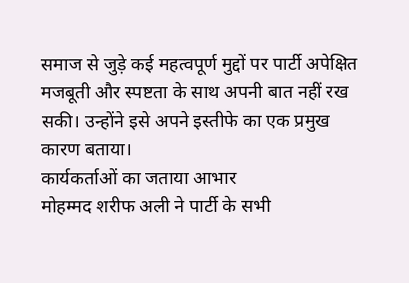समाज से जुड़े कई महत्वपूर्ण मुद्दों पर पार्टी अपेक्षित मजबूती और स्पष्टता के साथ अपनी बात नहीं रख सकी। उन्होंने इसे अपने इस्तीफे का एक प्रमुख कारण बताया।
कार्यकर्ताओं का जताया आभार
मोहम्मद शरीफ अली ने पार्टी के सभी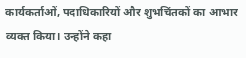कार्यकर्ताओं, पदाधिकारियों और शुभचिंतकों का आभार व्यक्त किया। उन्होंने कहा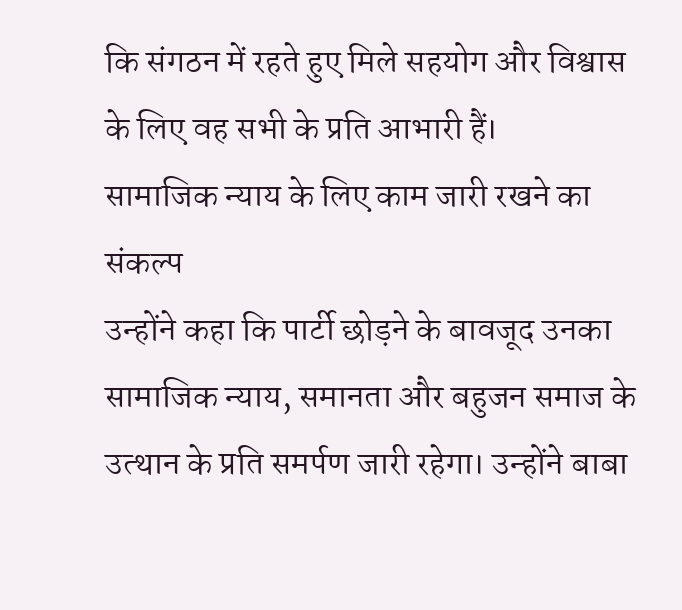कि संगठन में रहते हुए मिले सहयोग और विश्वास के लिए वह सभी के प्रति आभारी हैं।
सामाजिक न्याय के लिए काम जारी रखने का संकल्प
उन्होंने कहा कि पार्टी छोड़ने के बावजूद उनका सामाजिक न्याय, समानता और बहुजन समाज के उत्थान के प्रति समर्पण जारी रहेगा। उन्होंने बाबा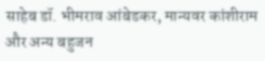साहेब डॉ. भीमराव आंबेडकर, मान्यवर कांशीराम और अन्य बहुजन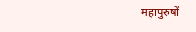महापुरुषों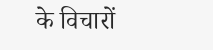के विचारों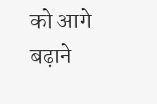को आगे बढ़ाने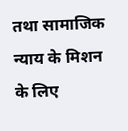तथा सामाजिक न्याय के मिशन के लिए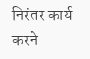निरंतर कार्य करने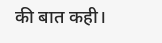की बात कही।